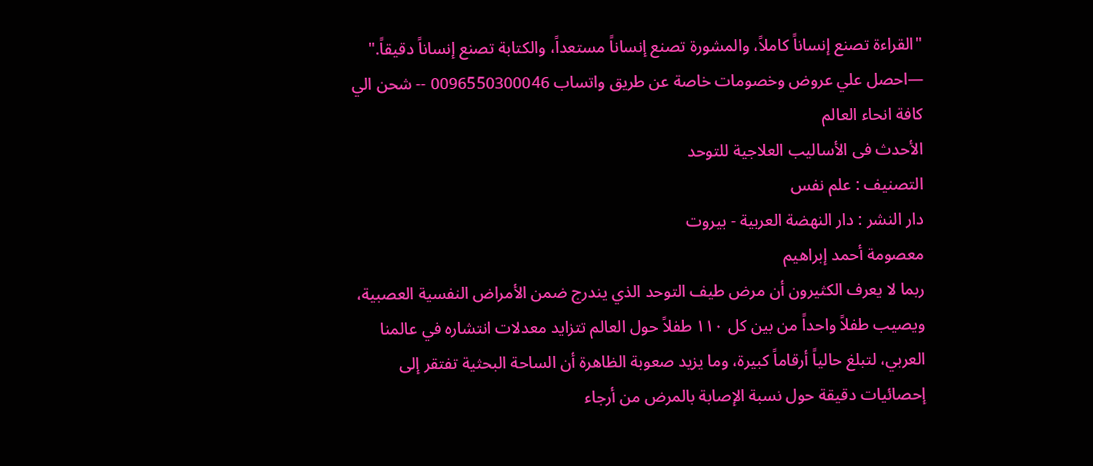"القراءة تصنع إنساناً كاملاً، والمشورة تصنع إنساناً مستعداً، والكتابة تصنع إنساناً دقيقاً." —احصل علي عروض وخصومات خاصة عن طريق واتساب 0096550300046 -- شحن الي كافة انحاء العالم
الأحدث فى الأساليب العلاجية للتوحد
التصنيف : علم نفس
دار النشر : دار النهضة العربية - بيروت
معصومة أحمد إبراهيم
ربما لا يعرف الكثيرون أن مرض طيف التوحد الذي يندرج ضمن الأمراض النفسية العصبية، ويصيب طفلاً واحداً من بين كل ١١٠ طفلاً حول العالم تتزايد معدلات انتشاره في عالمنا العربي، لتبلغ حالياً أرقاماً كبيرة، وما يزيد صعوبة الظاهرة أن الساحة البحثية تفتقر إلى إحصائيات دقيقة حول نسبة الإصابة بالمرض من أرجاء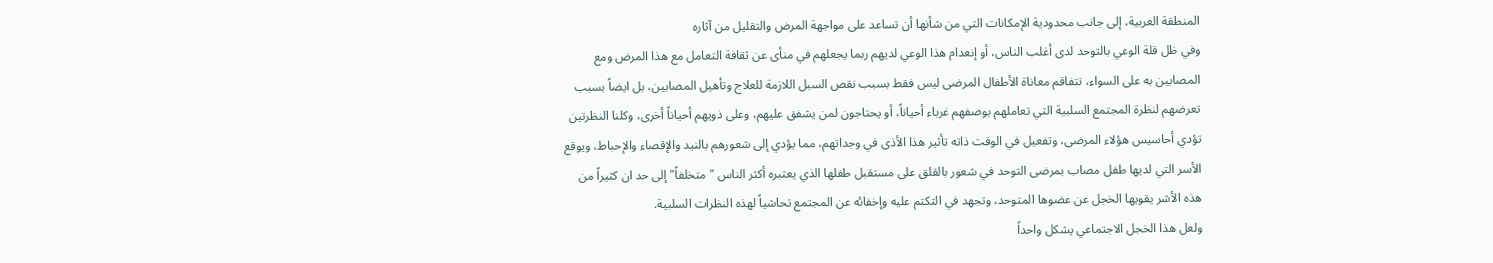المنطقة العربية، إلى جانب محدودية الإمكانات التي من شأنها أن تساعد على مواجهة المرض والتقليل من آثاره
وفي ظل قلة الوعي بالتوحد لدى أغلب الناس، أو إنعدام هذا الوعي لديهم ربما يجعلهم في منأى عن ثقافة التعامل مع هذا المرض ومع المصابين به على السواء، تتفاقم معاناة الأطفال المرضى ليس فقط بسبب نقص السبل اللازمة للعلاج وتأهيل المصابين، بل ايضاً بسبب تعرضهم لنظرة المجتمع السلبية التي تعاملهم بوصفهم غرباء أحياناً، أو يحتاجون لمن يشفق عليهم، وعلى ذويهم أحياناً أخرى، وكلنا النظرتين تؤدي أحاسيس هؤلاء المرضى، وتفعيل في الوقت ذاته تأثير هذا الأذى في وجداتهم، مما يؤدي إلى شعورهم بالنيد والإقصاء والإحباط، ويوقع الأسر التي لديها طفل مصاب بمرضى التوحد في شعور بالقلق على مستقبل طفلها الذي يعتبره أكثر الناس "متخلفاً" إلى حد ان كثيراً من هذه الأشر يقويها الخجل عن عضوها المتوحد، وتجهد في التكتم عليه وإخفائه عن المجتمع تحاشياً لهذه النظرات السلبية.
ولعل هذا الخجل الاجتماعي يشكل واحداً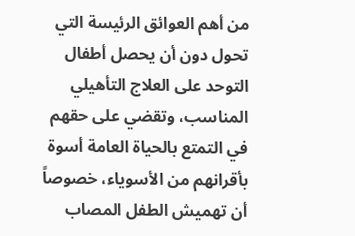من أهم العوائق الرئيسة التي تحول دون أن يحصل أطفال التوحد على العلاج التأهيلي المناسب، وتقضي على حقهم في التمتع بالحياة العامة أسوة بأقرانهم من الأسوياء، خصوصاً أن تهميش الطفل المصاب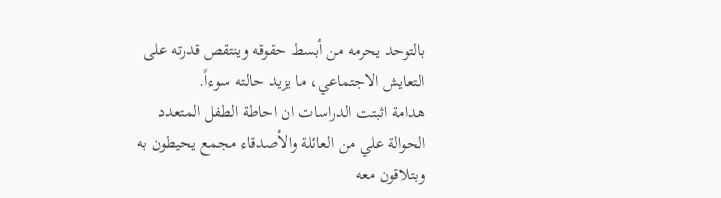بالتوحد يحرمه من أبسط حقوقه وينتقص قدرته على التعايش الاجتماعي، ما يزيد حالته سوءاً.
هدامة اثبتت الدراسات ان احاطة الطفل المتعدد الحوالة علي من العائلة والأصدقاء مجمع يحيطون به وبتلاقون معه